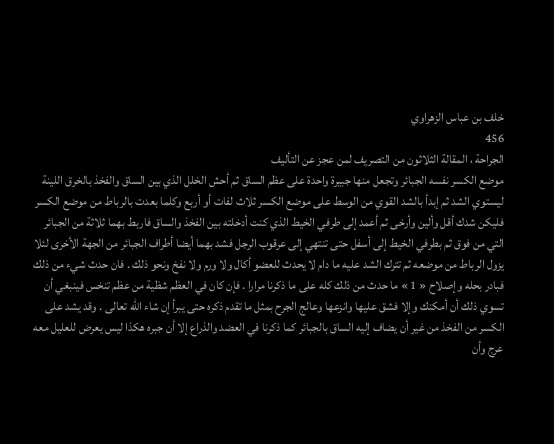خلف بن عباس الزهراوي
456
الجراحة ، المقالة الثلاثون من التصريف لمن عجز عن التأليف
موضع الكسر نفسه الجبائر وتجعل منها جبيرة واحدة على عظم الساق ثم أحش الخلل الذي بين الساق والفخذ بالخرق اللينة ليستوي الشد ثم إبدأ بالشد القوي من الوسط على موضع الكسر ثلاث لفات أو أربع وكلما بعدت بالرباط من موضع الكسر فليكن شدك أقل وألين وأرخى ثم أعمد إلى طرفي الخيط الذي كنت أدخلته بين الفخذ والساق فاربط بهما ثلاثة من الجبائر التي من فوق ثم بطرفي الخيط إلى أسفل حتى تنتهي إلى عرقوب الرجل فشد بهما أيضا أطراف الجبائر من الجهة الأخرى لئلا يزول الرباط من موضعه ثم تترك الشد عليه ما دام لا يحدث للعضو أكال ولا ورم ولا نفخ ونحو ذلك . فان حدث شيء من ذلك فبادر بحله وإصلاح « 1 » ما حدث من ذلك كله على ما ذكرنا مرارا . فإن كان في العظم شظية من عظم تنخس فينبغي أن تسوي ذلك أن أمكنك وإلا فشق عليها وانزعها وعالج الجرح بمثل ما تقدم ذكره حتى يبرأ إن شاء اللّه تعالى . وقد يشد على الكسر من الفخذ من غير أن يضاف إليه الساق بالجبائر كما ذكرنا في العضد والذراع إلا أن جبره هكذا ليس يعرض للعليل معه عرج وأن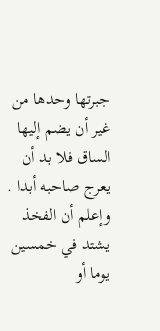جبرتها وحدها من غير أن يضم إليها الساق فلا بد أن يعرج صاحبه أبدا . وإعلم أن الفخذ يشتد في خمسين يوما أو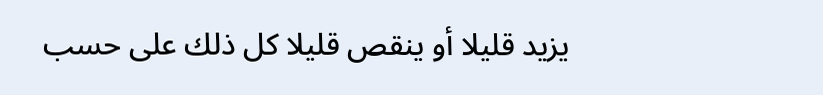يزيد قليلا أو ينقص قليلا كل ذلك على حسب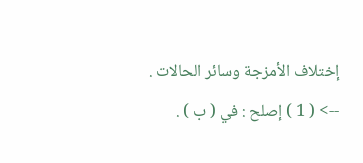إختلاف الأمزجة وسائر الحالات .
--> ( 1 ) إصلح : في ( ب ) .